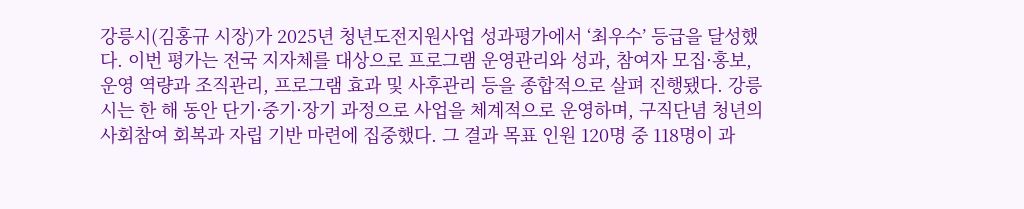강릉시(김홍규 시장)가 2025년 청년도전지원사업 성과평가에서 ‘최우수’ 등급을 달성했다. 이번 평가는 전국 지자체를 대상으로 프로그램 운영관리와 성과, 참여자 모집·홍보, 운영 역량과 조직관리, 프로그램 효과 및 사후관리 등을 종합적으로 살펴 진행됐다. 강릉시는 한 해 동안 단기·중기·장기 과정으로 사업을 체계적으로 운영하며, 구직단념 청년의 사회참여 회복과 자립 기반 마련에 집중했다. 그 결과 목표 인원 120명 중 118명이 과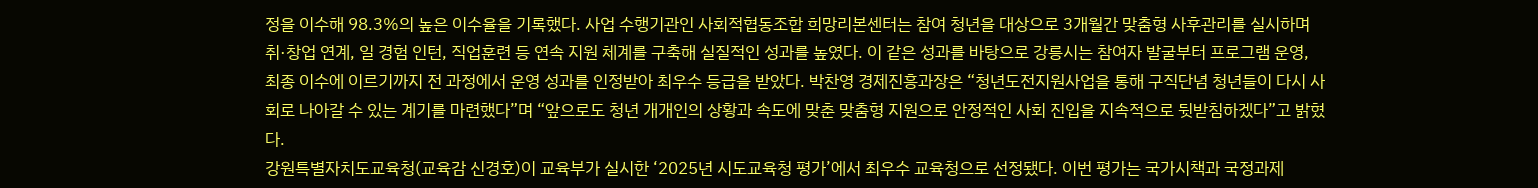정을 이수해 98.3%의 높은 이수율을 기록했다. 사업 수행기관인 사회적협동조합 희망리본센터는 참여 청년을 대상으로 3개월간 맞춤형 사후관리를 실시하며 취·창업 연계, 일 경험 인턴, 직업훈련 등 연속 지원 체계를 구축해 실질적인 성과를 높였다. 이 같은 성과를 바탕으로 강릉시는 참여자 발굴부터 프로그램 운영, 최종 이수에 이르기까지 전 과정에서 운영 성과를 인정받아 최우수 등급을 받았다. 박찬영 경제진흥과장은 “청년도전지원사업을 통해 구직단념 청년들이 다시 사회로 나아갈 수 있는 계기를 마련했다”며 “앞으로도 청년 개개인의 상황과 속도에 맞춘 맞춤형 지원으로 안정적인 사회 진입을 지속적으로 뒷받침하겠다”고 밝혔다.
강원특별자치도교육청(교육감 신경호)이 교육부가 실시한 ‘2025년 시도교육청 평가’에서 최우수 교육청으로 선정됐다. 이번 평가는 국가시책과 국정과제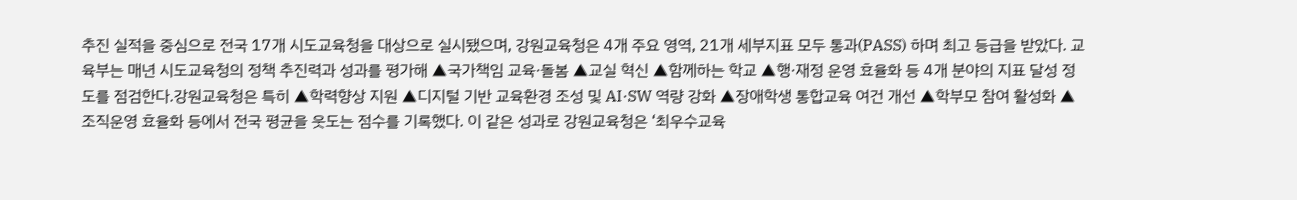추진 실적을 중심으로 전국 17개 시도교육청을 대상으로 실시됐으며, 강원교육청은 4개 주요 영역, 21개 세부지표 모두 통과(PASS) 하며 최고 등급을 받았다. 교육부는 매년 시도교육청의 정책 추진력과 성과를 평가해 ▲국가책임 교육·돌봄 ▲교실 혁신 ▲함께하는 학교 ▲행·재정 운영 효율화 등 4개 분야의 지표 달성 정도를 점검한다.강원교육청은 특히 ▲학력향상 지원 ▲디지털 기반 교육환경 조성 및 AI·SW 역량 강화 ▲장애학생 통합교육 여건 개선 ▲학부모 참여 활성화 ▲조직운영 효율화 등에서 전국 평균을 웃도는 점수를 기록했다. 이 같은 성과로 강원교육청은 ‘최우수교육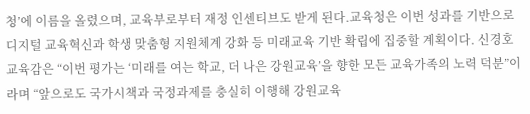청’에 이름을 올렸으며, 교육부로부터 재정 인센티브도 받게 된다.교육청은 이번 성과를 기반으로 디지털 교육혁신과 학생 맞춤형 지원체계 강화 등 미래교육 기반 확립에 집중할 계획이다. 신경호 교육감은 “이번 평가는 ‘미래를 여는 학교, 더 나은 강원교육’을 향한 모든 교육가족의 노력 덕분”이라며 “앞으로도 국가시책과 국정과제를 충실히 이행해 강원교육